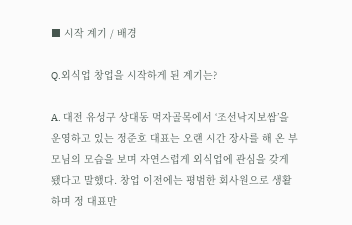■ 시작 계기 / 배경

Q.외식업 창업을 시작하게 된 계기는?

A. 대전 유성구 상대동 먹자골목에서 ‘조선낙지보쌈’을 운영하고 있는 정준호 대표는 오랜 시간 장사를 해 온 부모님의 모습을 보며 자연스럽게 외식업에 관심을 갖게 됐다고 말했다. 창업 이전에는 평범한 회사원으로 생활하며 정 대표만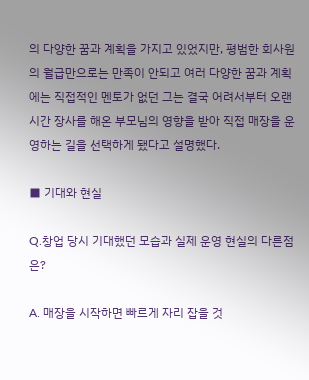의 다양한 꿈과 계획을 가지고 있었지만, 평범한 회사원의 월급만으로는 만족이 안되고 여러 다양한 꿈과 계획에는 직접적인 멘토가 없던 그는 결국 어려서부터 오랜 시간 장사를 해온 부모님의 영향을 받아 직접 매장을 운영하는 길을 선택하게 됐다고 설명했다.

■ 기대와 현실

Q.창업 당시 기대했던 모습과 실제 운영 현실의 다른점은?

A. 매장을 시작하면 빠르게 자리 잡을 것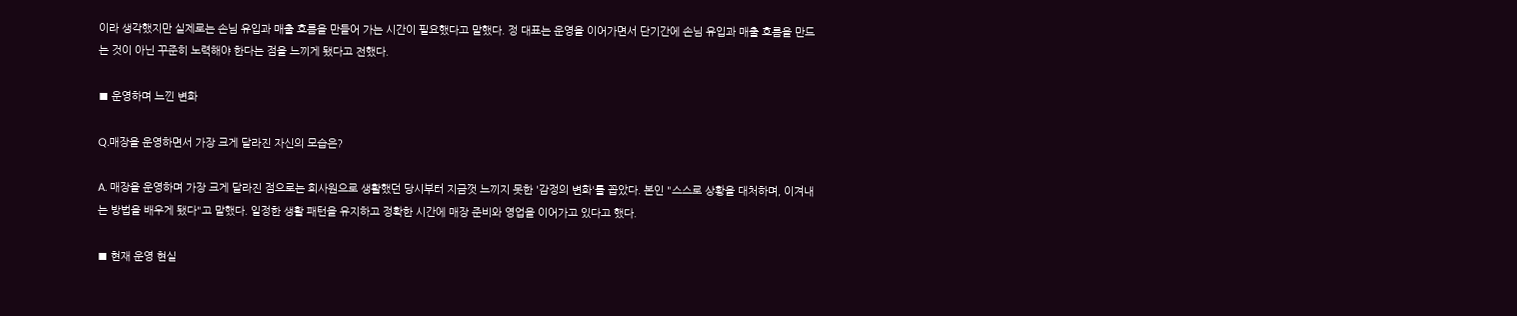이라 생각했지만 실제로는 손님 유입과 매출 흐름을 만들어 가는 시간이 필요했다고 말했다. 정 대표는 운영을 이어가면서 단기간에 손님 유입과 매출 흐름을 만드는 것이 아닌 꾸준히 노력해야 한다는 점을 느끼게 됐다고 전했다.

■ 운영하며 느낀 변화

Q.매장을 운영하면서 가장 크게 달라진 자신의 모습은?

A. 매장을 운영하며 가장 크게 달라진 점으로는 회사원으로 생활했던 당시부터 지금껏 느끼지 못한 '감정의 변화'를 꼽았다. 본인 "스스로 상황을 대처하며, 이겨내는 방법을 배우게 됐다"고 말했다. 일정한 생활 패턴을 유지하고 정확한 시간에 매장 준비와 영업을 이어가고 있다고 했다.

■ 현재 운영 현실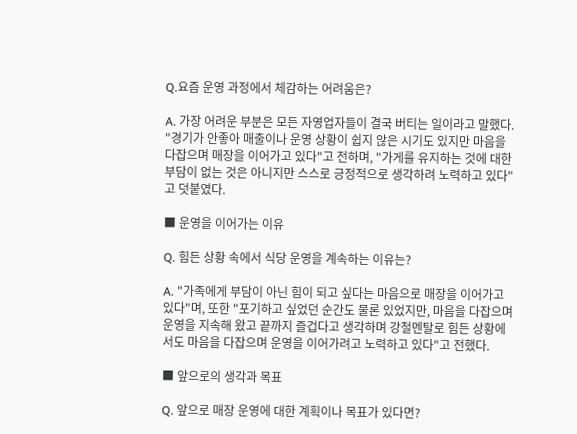Q.요즘 운영 과정에서 체감하는 어려움은?

A. 가장 어려운 부분은 모든 자영업자들이 결국 버티는 일이라고 말했다. "경기가 안좋아 매출이나 운영 상황이 쉽지 않은 시기도 있지만 마음을 다잡으며 매장을 이어가고 있다"고 전하며, "가게를 유지하는 것에 대한 부담이 없는 것은 아니지만 스스로 긍정적으로 생각하려 노력하고 있다"고 덧붙였다.

■ 운영을 이어가는 이유

Q. 힘든 상황 속에서 식당 운영을 계속하는 이유는?

A. "가족에게 부담이 아닌 힘이 되고 싶다는 마음으로 매장을 이어가고 있다"며, 또한 "포기하고 싶었던 순간도 물론 있었지만, 마음을 다잡으며 운영을 지속해 왔고 끝까지 즐겁다고 생각하며 강철멘탈로 힘든 상황에서도 마음을 다잡으며 운영을 이어가려고 노력하고 있다"고 전했다.

■ 앞으로의 생각과 목표

Q. 앞으로 매장 운영에 대한 계획이나 목표가 있다면?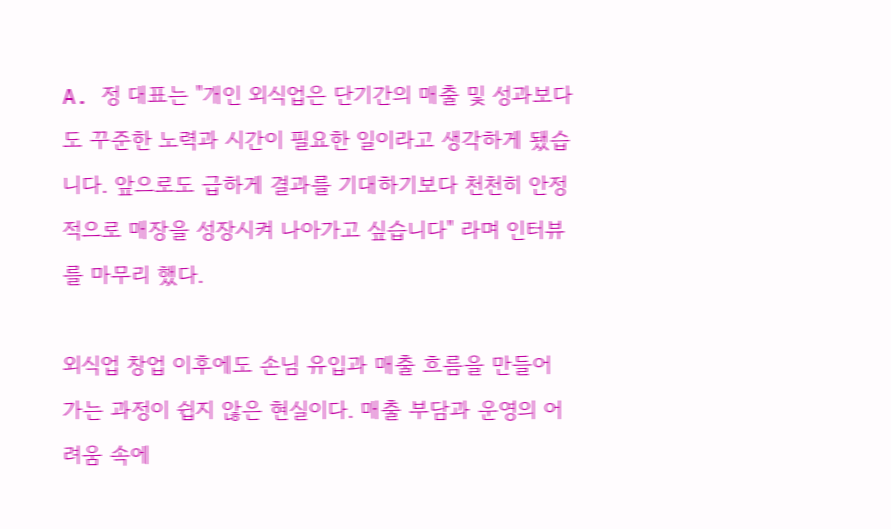A. 정 대표는 "개인 외식업은 단기간의 매출 및 성과보다도 꾸준한 노력과 시간이 필요한 일이라고 생각하게 됐습니다. 앞으로도 급하게 결과를 기대하기보다 천천히 안정적으로 매장을 성장시켜 나아가고 싶습니다" 라며 인터뷰를 마무리 했다.

외식업 창업 이후에도 손님 유입과 매출 흐름을 만들어 가는 과정이 쉽지 않은 현실이다. 매출 부담과 운영의 어려움 속에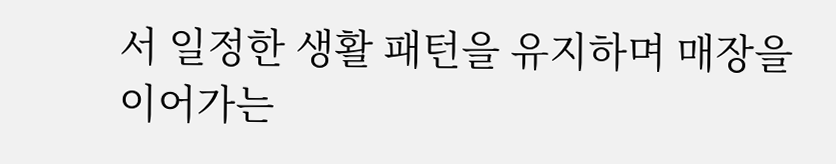서 일정한 생활 패턴을 유지하며 매장을 이어가는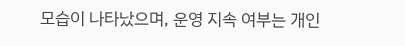모습이 나타났으며, 운영 지속 여부는 개인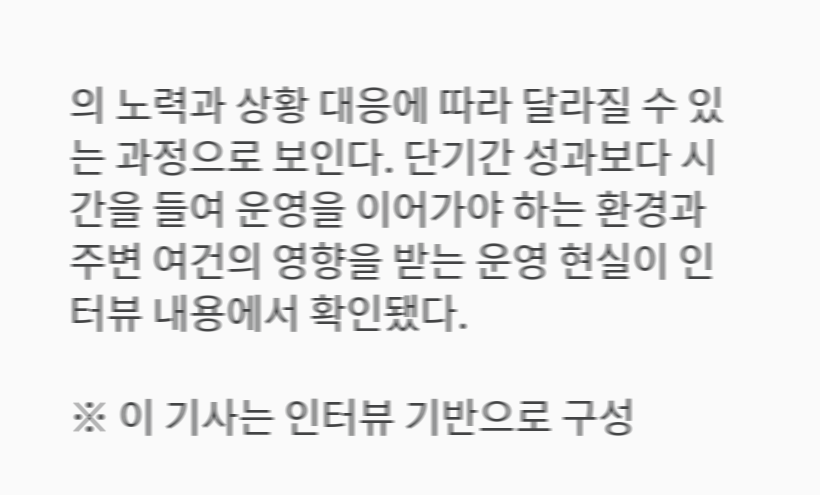의 노력과 상황 대응에 따라 달라질 수 있는 과정으로 보인다. 단기간 성과보다 시간을 들여 운영을 이어가야 하는 환경과 주변 여건의 영향을 받는 운영 현실이 인터뷰 내용에서 확인됐다.

※ 이 기사는 인터뷰 기반으로 구성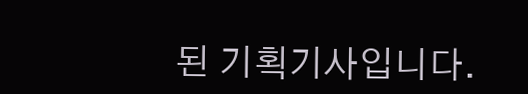된 기획기사입니다.